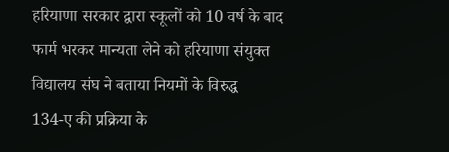हरियाणा सरकार द्वारा स्कूलों को 10 वर्ष के बाद फार्म भरकर मान्यता लेने को हरियाणा संयुक्त विद्यालय संघ ने बताया नियमों के विरुद्ध
134-ए की प्रक्रिया के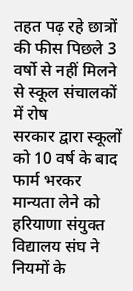तहत पढ़ रहे छात्रों की फीस पिछले 3 वर्षो से नहीं मिलने से स्कूल संचालकों में रोष
सरकार द्वारा स्कूलों को 10 वर्ष के बाद फार्म भरकर मान्यता लेने को हरियाणा संयुक्त विद्यालय संघ ने नियमों के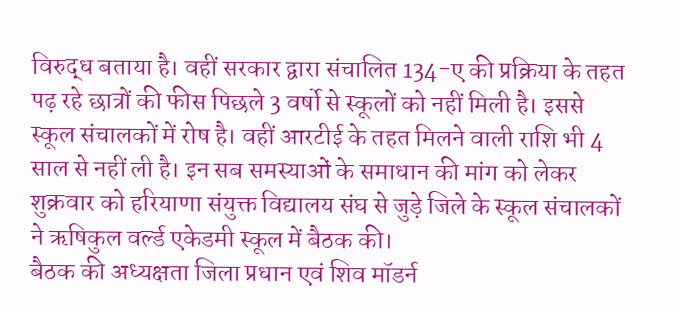विरुद्ध बताया है। वहीं सरकार द्वारा संचालित 134-ए की प्रक्रिया के तहत पढ़ रहे छात्रों की फीस पिछले 3 वर्षो से स्कूलों को नहीं मिली है। इससे स्कूल संचालकों में रोष है। वहीं आरटीई के तहत मिलने वाली राशि भी 4 साल से नहीं ली है। इन सब समस्याओं के समाधान की मांग को लेकर शुक्रवार को हरियाणा संयुक्त विद्यालय संघ से जुड़े जिले के स्कूल संचालकों ने ऋषिकुल वर्ल्ड एकेडमी स्कूल में बैठक की।
बैठक की अध्यक्षता जिला प्रधान एवं शिव मॉडर्न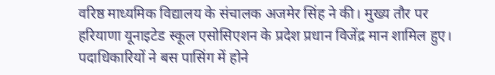वरिष्ठ माध्यमिक विद्यालय के संचालक अजमेर सिंह ने की। मुख्य तौर पर हरियाणा यूनाइटेड स्कूल एसोसिएशन के प्रदेश प्रधान विजेंद्र मान शामिल हुए। पदाधिकारियों ने बस पासिंग में होने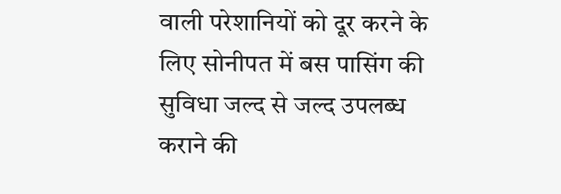वाली परेशानियों को दूर करने के लिए सोनीपत में बस पासिंग की सुविधा जल्द से जल्द उपलब्ध कराने की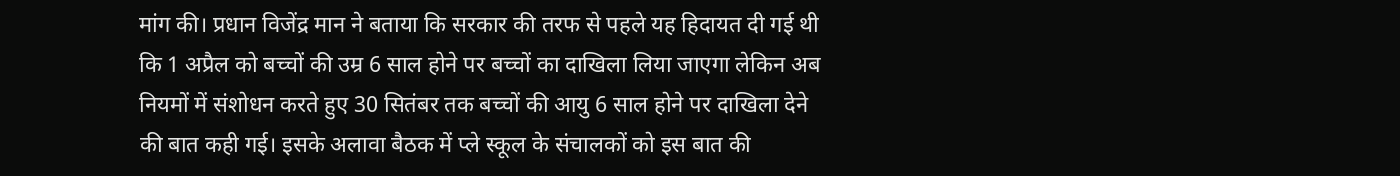मांग की। प्रधान विजेंद्र मान ने बताया कि सरकार की तरफ से पहले यह हिदायत दी गई थी कि 1 अप्रैल को बच्चों की उम्र 6 साल होने पर बच्चों का दाखिला लिया जाएगा लेकिन अब नियमों में संशोधन करते हुए 30 सितंबर तक बच्चों की आयु 6 साल होने पर दाखिला देने की बात कही गई। इसके अलावा बैठक में प्ले स्कूल के संचालकों को इस बात की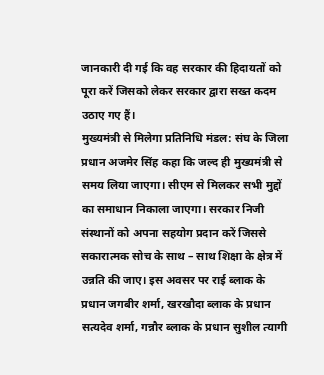जानकारी दी गई कि वह सरकार की हिदायतों को पूरा करें जिसको लेकर सरकार द्वारा सख्त कदम उठाए गए हैं।
मुख्यमंत्री से मिलेगा प्रतिनिधि मंडल: संघ के जिला प्रधान अजमेर सिंह कहा कि जल्द ही मुख्यमंत्री से समय लिया जाएगा। सीएम से मिलकर सभी मुद्दों का समाधान निकाला जाएगा। सरकार निजी संस्थानों को अपना सहयोग प्रदान करें जिससे सकारात्मक सोच के साथ – साथ शिक्षा के क्षेत्र में उन्नति की जाए। इस अवसर पर राई ब्लाक के प्रधान जगबीर शर्मा, खरखौदा ब्लाक के प्रधान सत्यदेव शर्मा, गन्नौर ब्लाक के प्रधान सुशील त्यागी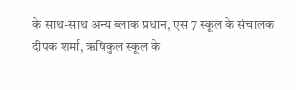के साथ-साथ अन्य ब्लाक प्रधान, एस 7 स्कूल के संचालक दीपक शर्मा, ऋषिकुल स्कूल के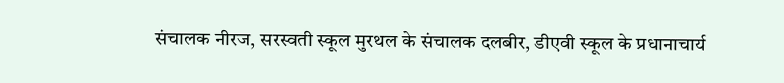संचालक नीरज, सरस्वती स्कूल मुरथल के संचालक दलबीर, डीएवी स्कूल के प्रधानाचार्य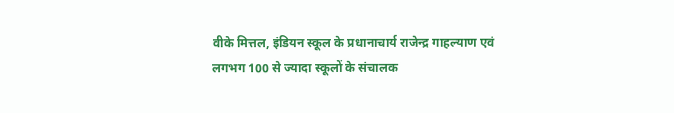वीके मित्तल, इंडियन स्कूल के प्रधानाचार्य राजेन्द्र गाहल्याण एवं लगभग 100 से ज्यादा स्कूलों के संचालक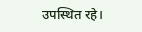उपस्थित रहे।